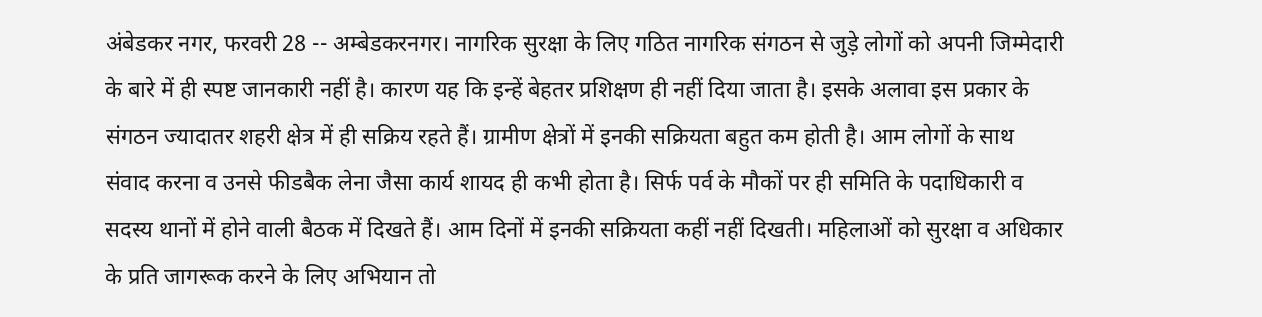अंबेडकर नगर, फरवरी 28 -- अम्बेडकरनगर। नागरिक सुरक्षा के लिए गठित नागरिक संगठन से जुड़े लोगों को अपनी जिम्मेदारी के बारे में ही स्पष्ट जानकारी नहीं है। कारण यह कि इन्हें बेहतर प्रशिक्षण ही नहीं दिया जाता है। इसके अलावा इस प्रकार के संगठन ज्यादातर शहरी क्षेत्र में ही सक्रिय रहते हैं। ग्रामीण क्षेत्रों में इनकी सक्रियता बहुत कम होती है। आम लोगों के साथ संवाद करना व उनसे फीडबैक लेना जैसा कार्य शायद ही कभी होता है। सिर्फ पर्व के मौकों पर ही समिति के पदाधिकारी व सदस्य थानों में होने वाली बैठक में दिखते हैं। आम दिनों में इनकी सक्रियता कहीं नहीं दिखती। महिलाओं को सुरक्षा व अधिकार के प्रति जागरूक करने के लिए अभियान तो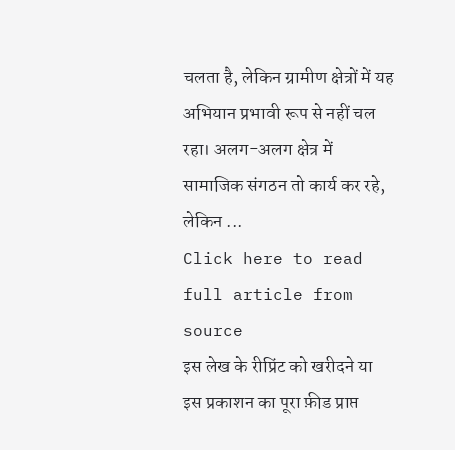चलता है, लेकिन ग्रामीण क्षेत्रों में यह अभियान प्रभावी रूप से नहीं चल रहा। अलग-अलग क्षेत्र में सामाजिक संगठन तो कार्य कर रहे, लेकिन ...
Click here to read full article from source
इस लेख के रीप्रिंट को खरीदने या इस प्रकाशन का पूरा फ़ीड प्राप्त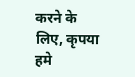करने के लिए, कृपया
हमे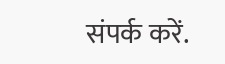संपर्क करें.